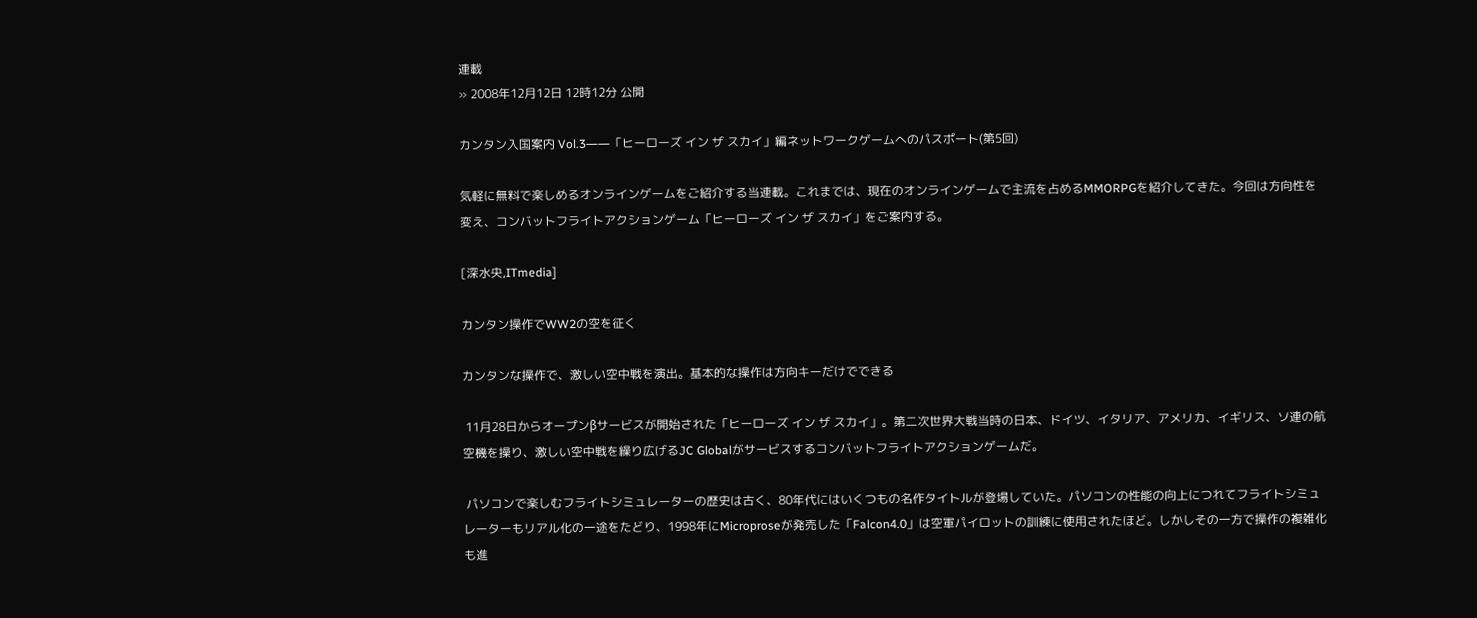連載
» 2008年12月12日 12時12分 公開

カンタン入国案内 Vol.3――「ヒーローズ イン ザ スカイ」編ネットワークゲームへのパスポート(第5回)

気軽に無料で楽しめるオンラインゲームをご紹介する当連載。これまでは、現在のオンラインゲームで主流を占めるMMORPGを紹介してきた。今回は方向性を変え、コンバットフライトアクションゲーム「ヒーローズ イン ザ スカイ」をご案内する。

[深水央,ITmedia]

カンタン操作でWW2の空を征く

カンタンな操作で、激しい空中戦を演出。基本的な操作は方向キーだけでできる

 11月28日からオープンβサービスが開始された「ヒーローズ イン ザ スカイ」。第二次世界大戦当時の日本、ドイツ、イタリア、アメリカ、イギリス、ソ連の航空機を操り、激しい空中戦を繰り広げるJC Globalがサービスするコンバットフライトアクションゲームだ。

 パソコンで楽しむフライトシミュレーターの歴史は古く、80年代にはいくつもの名作タイトルが登場していた。パソコンの性能の向上につれてフライトシミュレーターもリアル化の一途をたどり、1998年にMicroproseが発売した「Falcon4.0」は空軍パイロットの訓練に使用されたほど。しかしその一方で操作の複雑化も進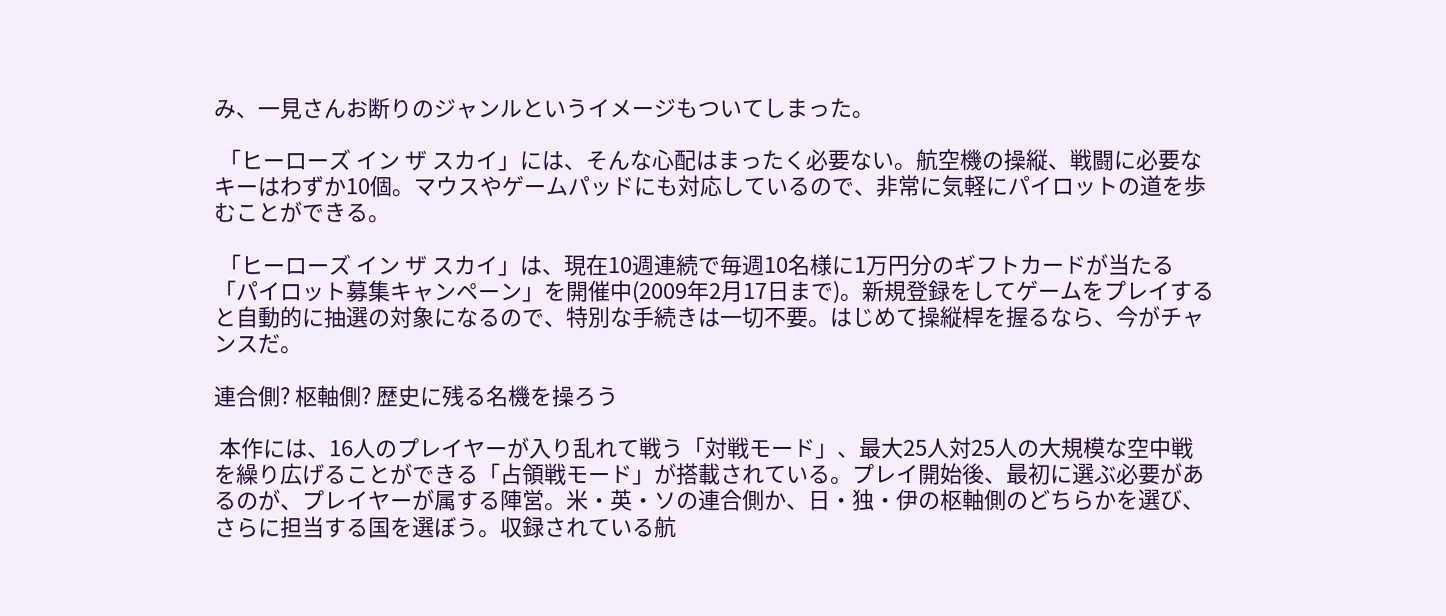み、一見さんお断りのジャンルというイメージもついてしまった。

 「ヒーローズ イン ザ スカイ」には、そんな心配はまったく必要ない。航空機の操縦、戦闘に必要なキーはわずか10個。マウスやゲームパッドにも対応しているので、非常に気軽にパイロットの道を歩むことができる。

 「ヒーローズ イン ザ スカイ」は、現在10週連続で毎週10名様に1万円分のギフトカードが当たる「パイロット募集キャンペーン」を開催中(2009年2月17日まで)。新規登録をしてゲームをプレイすると自動的に抽選の対象になるので、特別な手続きは一切不要。はじめて操縦桿を握るなら、今がチャンスだ。

連合側? 枢軸側? 歴史に残る名機を操ろう

 本作には、16人のプレイヤーが入り乱れて戦う「対戦モード」、最大25人対25人の大規模な空中戦を繰り広げることができる「占領戦モード」が搭載されている。プレイ開始後、最初に選ぶ必要があるのが、プレイヤーが属する陣営。米・英・ソの連合側か、日・独・伊の枢軸側のどちらかを選び、さらに担当する国を選ぼう。収録されている航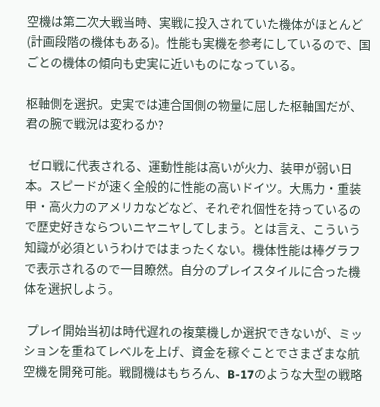空機は第二次大戦当時、実戦に投入されていた機体がほとんど(計画段階の機体もある)。性能も実機を参考にしているので、国ごとの機体の傾向も史実に近いものになっている。

枢軸側を選択。史実では連合国側の物量に屈した枢軸国だが、君の腕で戦況は変わるか?

 ゼロ戦に代表される、運動性能は高いが火力、装甲が弱い日本。スピードが速く全般的に性能の高いドイツ。大馬力・重装甲・高火力のアメリカなどなど、それぞれ個性を持っているので歴史好きならついニヤニヤしてしまう。とは言え、こういう知識が必須というわけではまったくない。機体性能は棒グラフで表示されるので一目瞭然。自分のプレイスタイルに合った機体を選択しよう。

 プレイ開始当初は時代遅れの複葉機しか選択できないが、ミッションを重ねてレベルを上げ、資金を稼ぐことでさまざまな航空機を開発可能。戦闘機はもちろん、B-17のような大型の戦略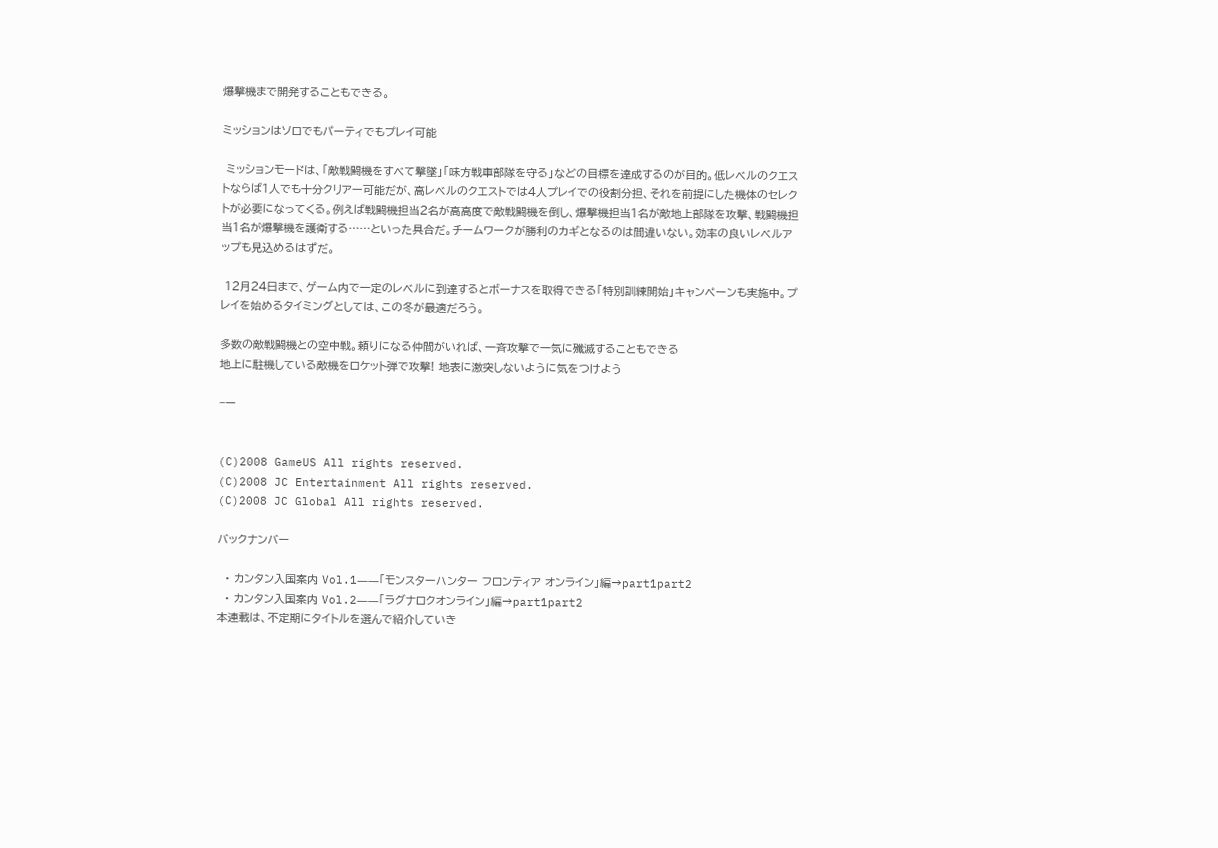爆撃機まで開発することもできる。

ミッションはソロでもパーティでもプレイ可能

 ミッションモードは、「敵戦闘機をすべて撃墜」「味方戦車部隊を守る」などの目標を達成するのが目的。低レベルのクエストならば1人でも十分クリアー可能だが、高レベルのクエストでは4人プレイでの役割分担、それを前提にした機体のセレクトが必要になってくる。例えば戦闘機担当2名が高高度で敵戦闘機を倒し、爆撃機担当1名が敵地上部隊を攻撃、戦闘機担当1名が爆撃機を護衛する……といった具合だ。チームワークが勝利のカギとなるのは間違いない。効率の良いレベルアップも見込めるはずだ。

 12月24日まで、ゲーム内で一定のレベルに到達するとボーナスを取得できる「特別訓練開始」キャンペーンも実施中。プレイを始めるタイミングとしては、この冬が最適だろう。

多数の敵戦闘機との空中戦。頼りになる仲間がいれば、一斉攻撃で一気に殲滅することもできる
地上に駐機している敵機をロケット弾で攻撃! 地表に激突しないように気をつけよう

−ー


(C)2008 GameUS All rights reserved.
(C)2008 JC Entertainment All rights reserved.
(C)2008 JC Global All rights reserved.

バックナンバー

  • カンタン入国案内 Vol.1――「モンスターハンター フロンティア オンライン」編→part1part2
  • カンタン入国案内 Vol.2――「ラグナロクオンライン」編→part1part2
本連載は、不定期にタイトルを選んで紹介していき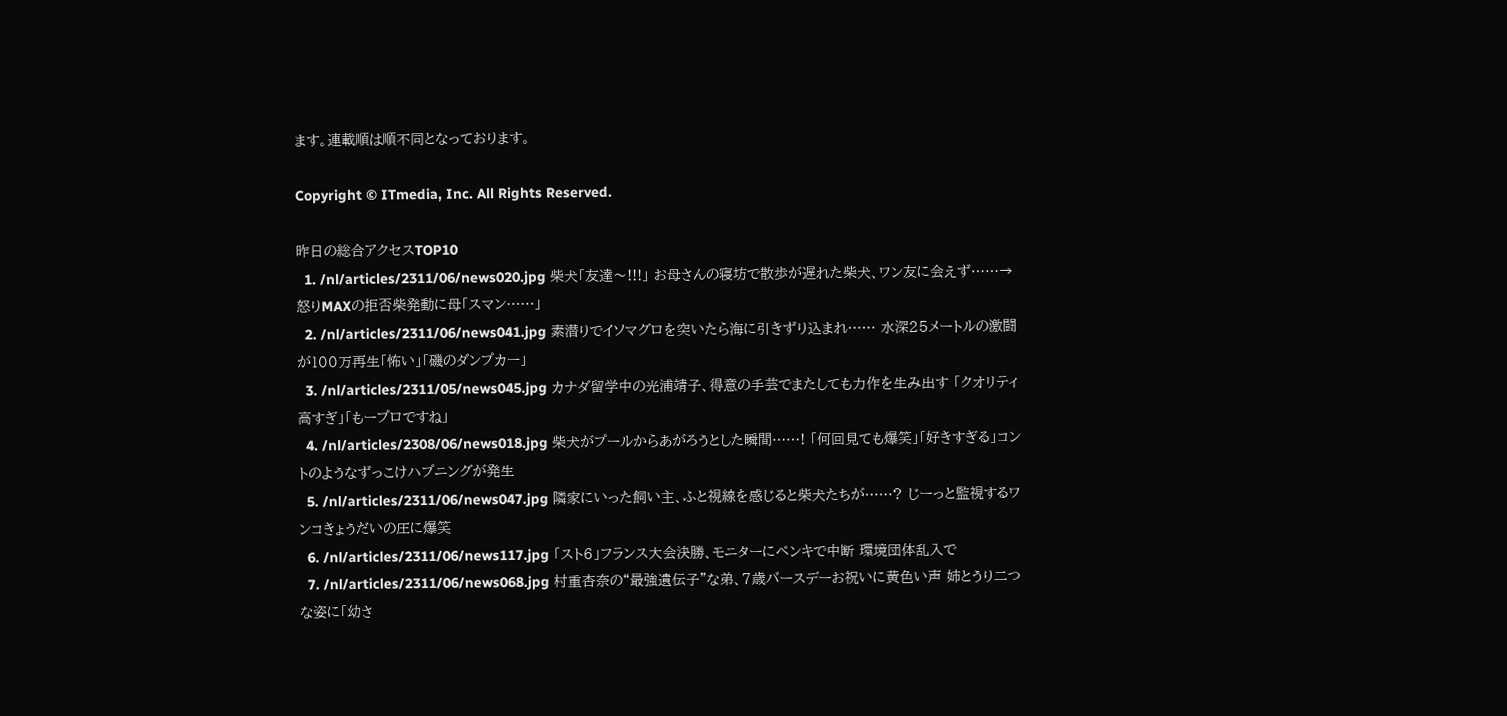ます。連載順は順不同となっております。

Copyright © ITmedia, Inc. All Rights Reserved.

昨日の総合アクセスTOP10
  1. /nl/articles/2311/06/news020.jpg 柴犬「友達〜!!!」 お母さんの寝坊で散歩が遅れた柴犬、ワン友に会えず……→怒りMAXの拒否柴発動に母「スマン……」
  2. /nl/articles/2311/06/news041.jpg 素潜りでイソマグロを突いたら海に引きずり込まれ…… 水深25メートルの激闘が100万再生「怖い」「磯のダンプカー」
  3. /nl/articles/2311/05/news045.jpg カナダ留学中の光浦靖子、得意の手芸でまたしても力作を生み出す 「クオリティ高すぎ」「もープロですね」
  4. /nl/articles/2308/06/news018.jpg 柴犬がプールからあがろうとした瞬間……! 「何回見ても爆笑」「好きすぎる」コントのようなずっこけハプニングが発生
  5. /nl/articles/2311/06/news047.jpg 隣家にいった飼い主、ふと視線を感じると柴犬たちが……? じーっと監視するワンコきょうだいの圧に爆笑
  6. /nl/articles/2311/06/news117.jpg 「スト6」フランス大会決勝、モニターにペンキで中断 環境団体乱入で
  7. /nl/articles/2311/06/news068.jpg 村重杏奈の“最強遺伝子”な弟、7歳バースデーお祝いに黄色い声 姉とうり二つな姿に「幼さ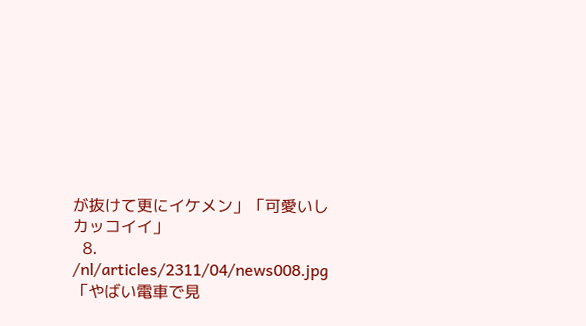が抜けて更にイケメン」「可愛いしカッコイイ」
  8. /nl/articles/2311/04/news008.jpg 「やばい電車で見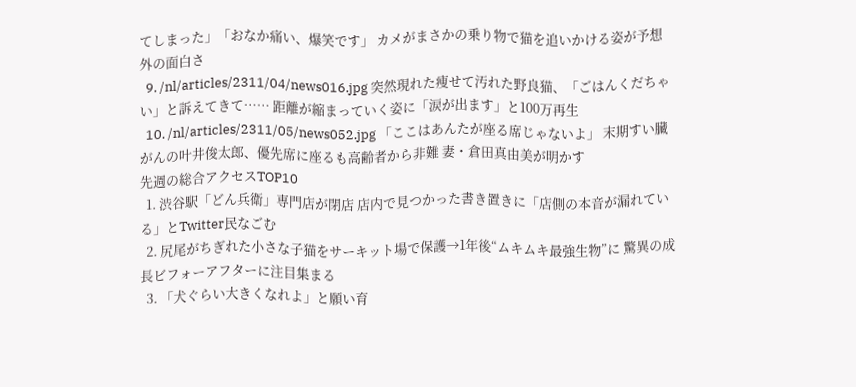てしまった」「おなか痛い、爆笑です」 カメがまさかの乗り物で猫を追いかける姿が予想外の面白さ
  9. /nl/articles/2311/04/news016.jpg 突然現れた痩せて汚れた野良猫、「ごはんくだちゃい」と訴えてきて…… 距離が縮まっていく姿に「涙が出ます」と100万再生
  10. /nl/articles/2311/05/news052.jpg 「ここはあんたが座る席じゃないよ」 末期すい臓がんの叶井俊太郎、優先席に座るも高齢者から非難 妻・倉田真由美が明かす
先週の総合アクセスTOP10
  1. 渋谷駅「どん兵衛」専門店が閉店 店内で見つかった書き置きに「店側の本音が漏れている」とTwitter民なごむ
  2. 尻尾がちぎれた小さな子猫をサーキット場で保護→1年後“ムキムキ最強生物”に 驚異の成長ビフォーアフターに注目集まる
  3. 「犬ぐらい大きくなれよ」と願い育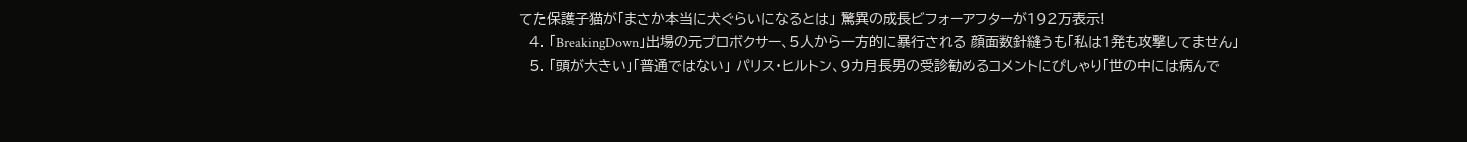てた保護子猫が「まさか本当に犬ぐらいになるとは」 驚異の成長ビフォーアフターが192万表示!
  4. 「BreakingDown」出場の元プロボクサー、5人から一方的に暴行される 顔面数針縫うも「私は1発も攻撃してません」
  5. 「頭が大きい」「普通ではない」 パリス・ヒルトン、9カ月長男の受診勧めるコメントにぴしゃり「世の中には病んで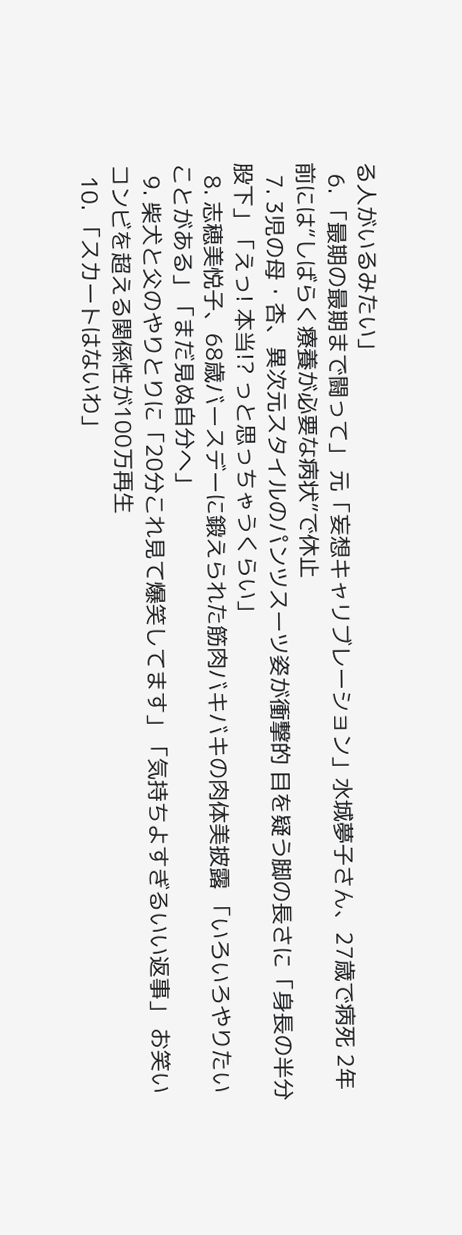る人がいるみたい」
  6. 「最期の最期まで闘って」 元「妄想キャリブレーション」水城夢子さん、27歳で病死 2年前には“しばらく療養が必要な病状”で休止
  7. 3児の母・杏、異次元スタイルのパンツスーツ姿が衝撃的 目を疑う脚の長さに「身長の半分股下」「えっ! 本当!? っと思っちゃうくらい」
  8. 志穂美悦子、68歳バースデーに鍛えられた筋肉バキバキの肉体美披露 「いろいろやりたいことがある」「まだ見ぬ自分へ」
  9. 柴犬と父のやりとりに「20分これ見て爆笑してます」「気持ちよすぎるいい返事」 お笑いコンビを超える関係性が100万再生
  10. 「スカートはないわ」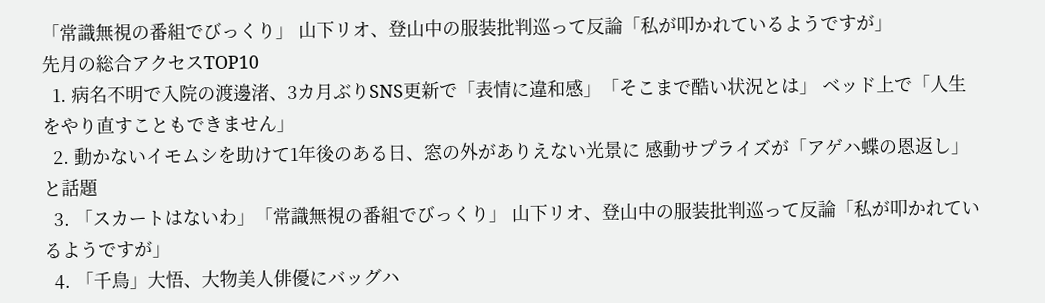「常識無視の番組でびっくり」 山下リオ、登山中の服装批判巡って反論「私が叩かれているようですが」
先月の総合アクセスTOP10
  1. 病名不明で入院の渡邊渚、3カ月ぶりSNS更新で「表情に違和感」「そこまで酷い状況とは」 ベッド上で「人生をやり直すこともできません」
  2. 動かないイモムシを助けて1年後のある日、窓の外がありえない光景に 感動サプライズが「アゲハ蝶の恩返し」と話題
  3. 「スカートはないわ」「常識無視の番組でびっくり」 山下リオ、登山中の服装批判巡って反論「私が叩かれているようですが」
  4. 「千鳥」大悟、大物美人俳優にバッグハ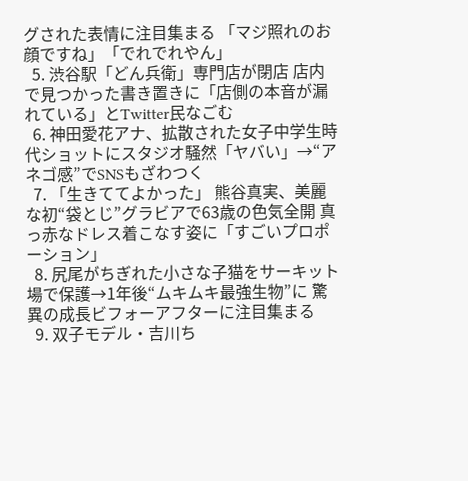グされた表情に注目集まる 「マジ照れのお顔ですね」「でれでれやん」
  5. 渋谷駅「どん兵衛」専門店が閉店 店内で見つかった書き置きに「店側の本音が漏れている」とTwitter民なごむ
  6. 神田愛花アナ、拡散された女子中学生時代ショットにスタジオ騒然「ヤバい」→“アネゴ感”でSNSもざわつく
  7. 「生きててよかった」 熊谷真実、美麗な初“袋とじ”グラビアで63歳の色気全開 真っ赤なドレス着こなす姿に「すごいプロポーション」
  8. 尻尾がちぎれた小さな子猫をサーキット場で保護→1年後“ムキムキ最強生物”に 驚異の成長ビフォーアフターに注目集まる
  9. 双子モデル・吉川ち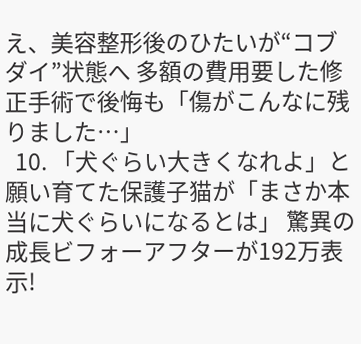え、美容整形後のひたいが“コブダイ”状態へ 多額の費用要した修正手術で後悔も「傷がこんなに残りました…」
  10. 「犬ぐらい大きくなれよ」と願い育てた保護子猫が「まさか本当に犬ぐらいになるとは」 驚異の成長ビフォーアフターが192万表示!